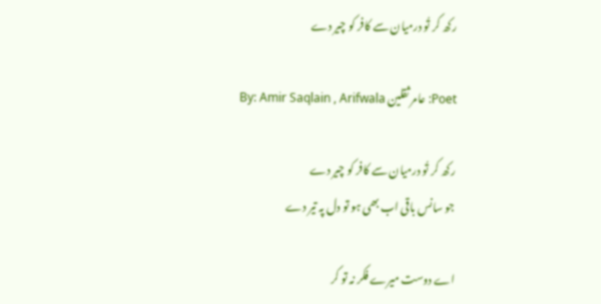رکھ کر تُو درمیان سے کافر کو چیر دے

Poet: عامر ثقلین By: Amir Saqlain , Arifwala

رکھ کر تُو درمیان سے کافر کو چیر دے
جو سانس باقی اب بھی ہو تو دل پہ تیر دے

اے دوست میرے فکر نہ تو کر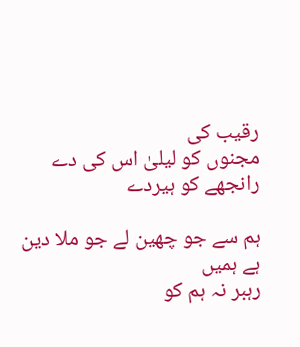رقیب کی
مجنوں کو لیلیٰ اس کی دے رانجھے کو ہیردے

ہم سے جو چھین لے جو ملا دین ہے ہمیں
رہبر نہ ہم کو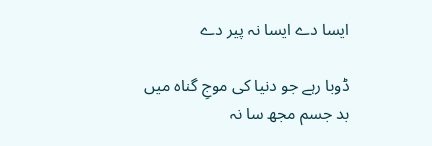ایسا دے ایسا نہ پیر دے

ڈوبا رہے جو دنیا کی موجِ گناہ میں
بد جسم مجھ سا نہ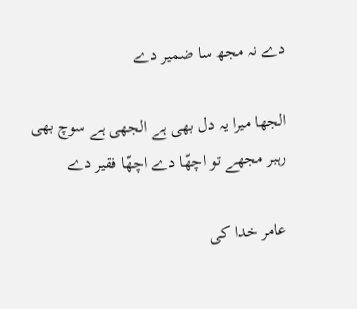دے نہ مجھ سا ضمیر دے

الجھا میرا یہ دل بھی ہے الجھی ہے سوچ بھی
رہبر مجھے تو اچھّا دے اچھّا فقیر دے

عامر خدا کی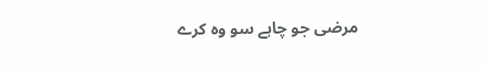مرضی جو چاہے سو وہ کرے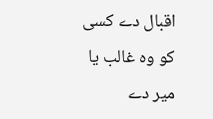اقبال دے کسی کو وہ غالب یا میر دے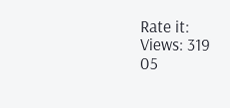Rate it:
Views: 319
05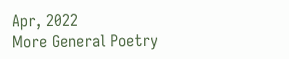Apr, 2022
More General Poetry